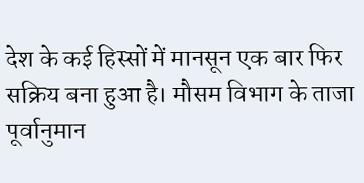देश के कई हिस्सों में मानसून एक बार फिर सक्रिय बना हुआ है। मौसम विभाग के ताजा पूर्वानुमान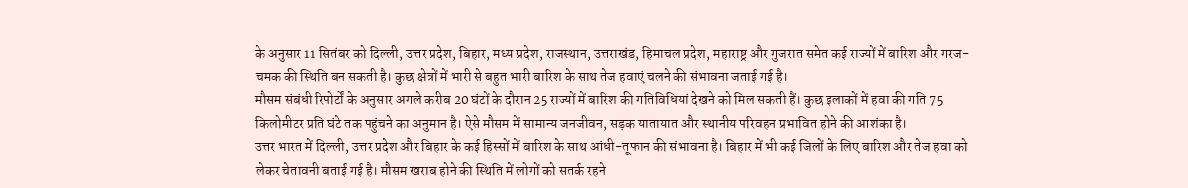के अनुसार 11 सितंबर को दिल्ली, उत्तर प्रदेश, बिहार, मध्य प्रदेश, राजस्थान, उत्तराखंड, हिमाचल प्रदेश, महाराष्ट्र और गुजरात समेत कई राज्यों में बारिश और गरज-चमक की स्थिति बन सकती है। कुछ क्षेत्रों में भारी से बहुत भारी बारिश के साथ तेज हवाएं चलने की संभावना जताई गई है।
मौसम संबंधी रिपोर्टों के अनुसार अगले करीब 20 घंटों के दौरान 25 राज्यों में बारिश की गतिविधियां देखने को मिल सकती हैं। कुछ इलाकों में हवा की गति 75 किलोमीटर प्रति घंटे तक पहुंचने का अनुमान है। ऐसे मौसम में सामान्य जनजीवन, सड़क यातायात और स्थानीय परिवहन प्रभावित होने की आशंका है।
उत्तर भारत में दिल्ली, उत्तर प्रदेश और बिहार के कई हिस्सों में बारिश के साथ आंधी-तूफान की संभावना है। बिहार में भी कई जिलों के लिए बारिश और तेज हवा को लेकर चेतावनी बताई गई है। मौसम खराब होने की स्थिति में लोगों को सतर्क रहने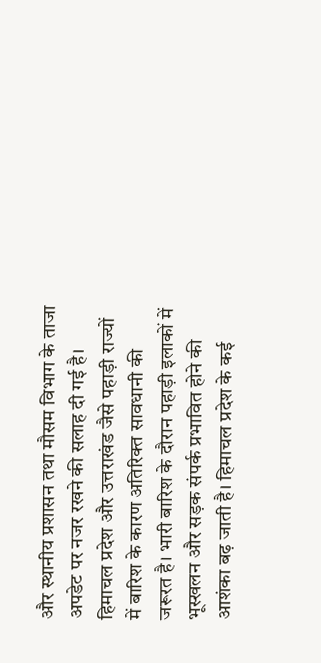और स्थानीय प्रशासन तथा मौसम विभाग के ताजा अपडेट पर नजर रखने की सलाह दी गई है।
हिमाचल प्रदेश और उत्तराखंड जैसे पहाड़ी राज्यों में बारिश के कारण अतिरिक्त सावधानी की जरूरत है। भारी बारिश के दौरान पहाड़ी इलाकों में भूस्खलन और सड़क संपर्क प्रभावित होने की आशंका बढ़ जाती है। हिमाचल प्रदेश के कई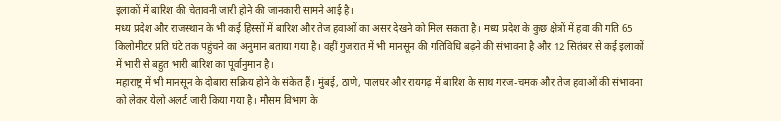इलाकों में बारिश की चेतावनी जारी होने की जानकारी सामने आई है।
मध्य प्रदेश और राजस्थान के भी कई हिस्सों में बारिश और तेज हवाओं का असर देखने को मिल सकता है। मध्य प्रदेश के कुछ क्षेत्रों में हवा की गति 65 किलोमीटर प्रति घंटे तक पहुंचने का अनुमान बताया गया है। वहीं गुजरात में भी मानसून की गतिविधि बढ़ने की संभावना है और 12 सितंबर से कई इलाकों में भारी से बहुत भारी बारिश का पूर्वानुमान है।
महाराष्ट्र में भी मानसून के दोबारा सक्रिय होने के संकेत हैं। मुंबई, ठाणे, पालघर और रायगढ़ में बारिश के साथ गरज-चमक और तेज हवाओं की संभावना को लेकर येलो अलर्ट जारी किया गया है। मौसम विभाग के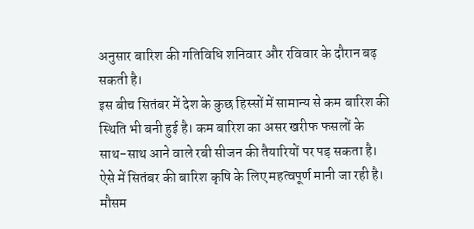अनुसार बारिश की गतिविधि शनिवार और रविवार के दौरान बढ़ सकती है।
इस बीच सितंबर में देश के कुछ हिस्सों में सामान्य से कम बारिश की स्थिति भी बनी हुई है। कम बारिश का असर खरीफ फसलों के साथ-साथ आने वाले रबी सीजन की तैयारियों पर पड़ सकता है। ऐसे में सितंबर की बारिश कृषि के लिए महत्वपूर्ण मानी जा रही है।
मौसम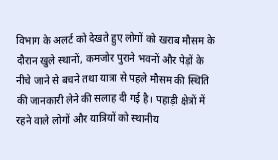विभाग के अलर्ट को देखते हुए लोगों को खराब मौसम के दौरान खुले स्थानों, कमजोर पुराने भवनों और पेड़ों के नीचे जाने से बचने तथा यात्रा से पहले मौसम की स्थिति की जानकारी लेने की सलाह दी गई है। पहाड़ी क्षेत्रों में रहने वाले लोगों और यात्रियों को स्थानीय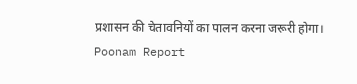प्रशासन की चेतावनियों का पालन करना जरूरी होगा।
Poonam Report